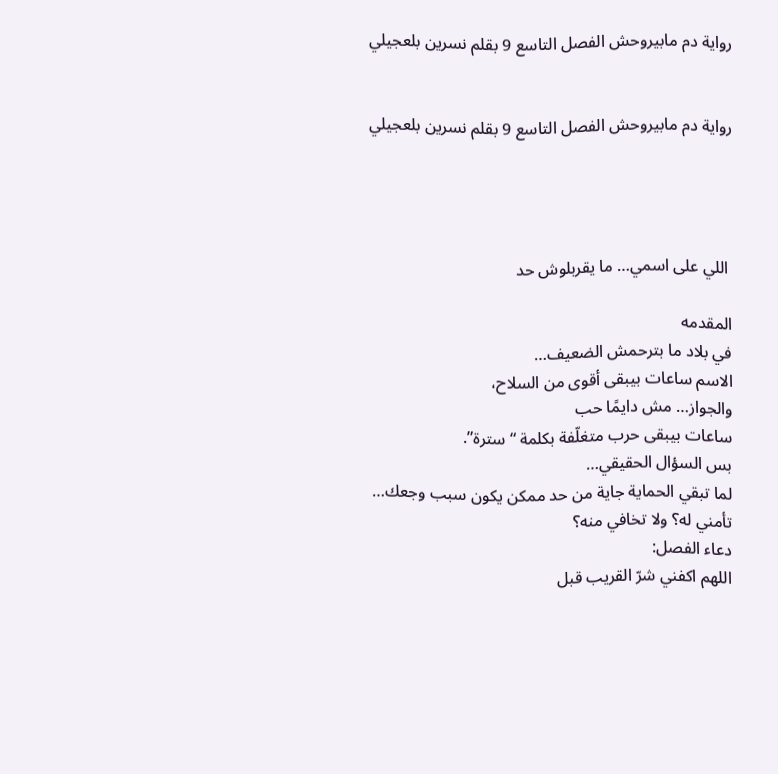رواية دم مابيروحش الفصل التاسع 9 بقلم نسرين بلعجيلي


رواية دم مابيروحش الفصل التاسع 9 بقلم نسرين بلعجيلي




 اللي على اسمي… ما يقربلوش حد

المقدمه
في بلاد ما بترحمش الضعيف…
الاسم ساعات بيبقى أقوى من السلاح،
والجواز… مش دايمًا حب
ساعات بيبقى حرب متغلّفة بكلمة “سترة”.
بس السؤال الحقيقي…
لما تبقي الحماية جاية من حد ممكن يكون سبب وجعك…
تأمني له؟ ولا تخافي منه؟
دعاء الفصل:
اللهم اكفني شرّ القريب قبل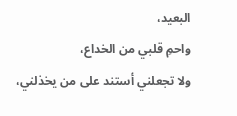البعيد،
واحمِ قلبي من الخداع،
ولا تجعلني أستند على من يخذلني،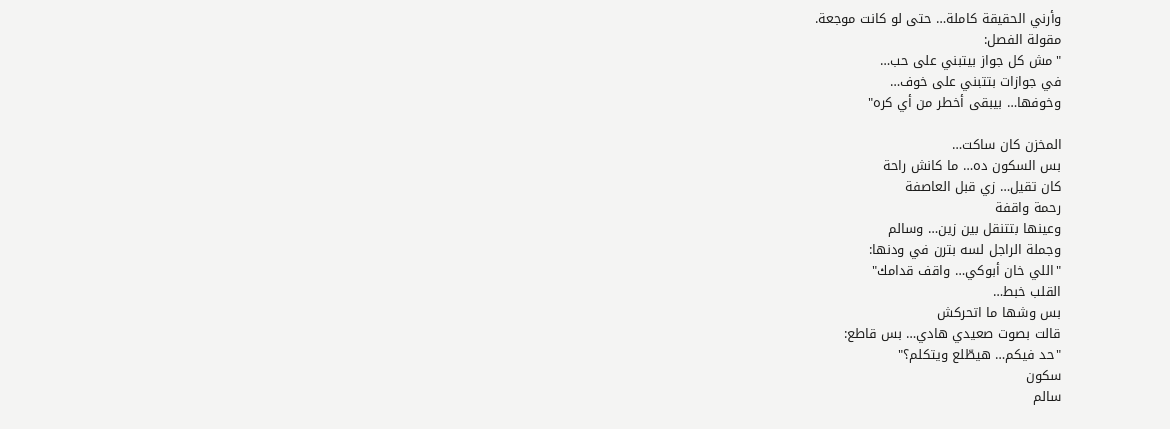وأرني الحقيقة كاملة… حتى لو كانت موجعة.
مقولة الفصل:
"مش كل جواز بيتبني على حب…
في جوازات بتتبني على خوف…
وخوفها… بيبقى أخطر من أي كره"

المخزن كان ساكت…
بس السكون ده… ما كانش راحة
كان تقيل… زي قبل العاصفة
رحمة واقفة
وعينها بتتنقل بين زين… وسالم
وجملة الراجل لسه بترن في ودنها:
"اللي خان أبوكي… واقف قدامك"
القلب خبط…
بس وشها ما اتحركش
قالت بصوت صعيدي هادي… بس قاطع:
"حد فيكم… هيطّلع ويتكلم؟"
سكون
سالم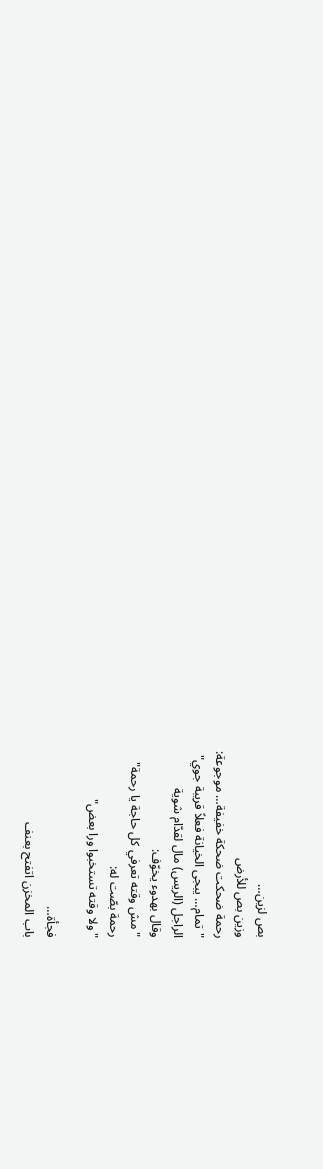بص لزين…
وزين بص للأرض
رحمة ضحكت ضحكة خفيفة… موجوعة:
"تمام… يبجى الخيانة فعلاً قريبة جوي"
الراجل (الريس) مال لقدّام شوية
وقال بهدوء يخوّف:
"مش وقته تعرفي كل حاجة يا رحمة"
رحمة بصّت له:
"ولا وقته تستخبوا ورا بعض"

فجأة…
باب المخزن اتفتح بعنف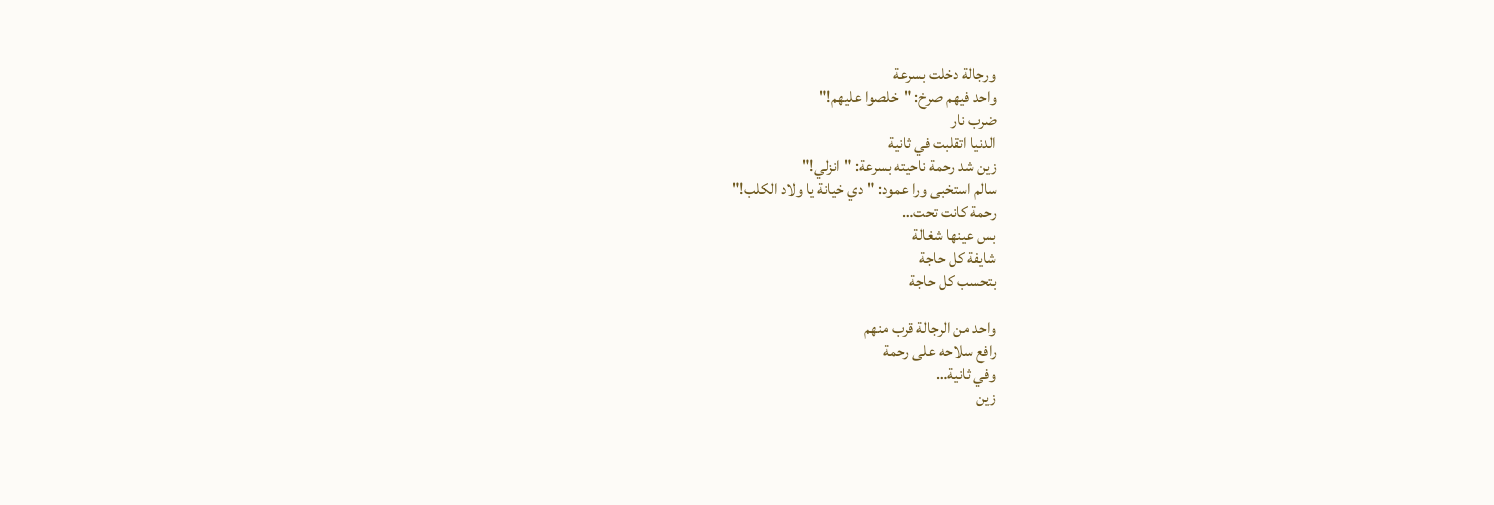ورجالة دخلت بسرعة
واحد فيهم صرخ: "خلصوا عليهم!"
ضرب نار
الدنيا اتقلبت في ثانية
زين شد رحمة ناحيته بسرعة: "انزلي!"
سالم استخبى ورا عمود: "دي خيانة يا ولاد الكلب!"
رحمة كانت تحت…
بس عينها شغالة
شايفة كل حاجة
بتحسب كل حاجة

واحد من الرجالة قرب منهم
رافع سلاحه على رحمة
وفي ثانية…
زين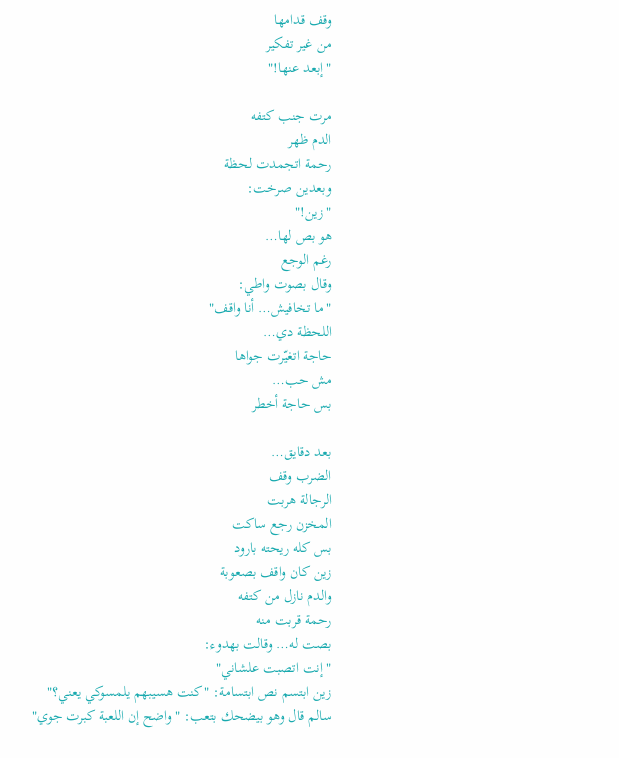وقف قدامها
من غير تفكير
"إبعد عنها!"

مرت جنب كتفه
الدم ظهر
رحمة اتجمدت لحظة
وبعدين صرخت:
"زين!"
هو بص لها…
رغم الوجع
وقال بصوت واطي:
"ما تخافيش… أنا واقف"
اللحظة دي…
حاجة اتغيّرت جواها
مش حب…
بس حاجة أخطر

بعد دقايق…
الضرب وقف
الرجالة هربت
المخزن رجع ساكت
بس كله ريحته بارود
زين كان واقف بصعوبة
والدم نازل من كتفه
رحمة قربت منه
بصت له… وقالت بهدوء:
"إنت اتصبت علشاني"
زين ابتسم نص ابتسامة: "كنت هسيبهم يلمسوكي يعني؟"
سالم قال وهو بيضحك بتعب: "واضح إن اللعبة كبرت جوي"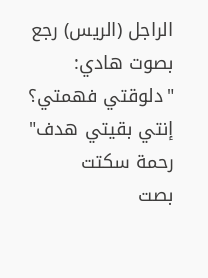الراجل (الريس) رجع بصوت هادي:
"دلوقتي فهمتي؟
إنتي بقيتي هدف"
رحمة سكتت
بصت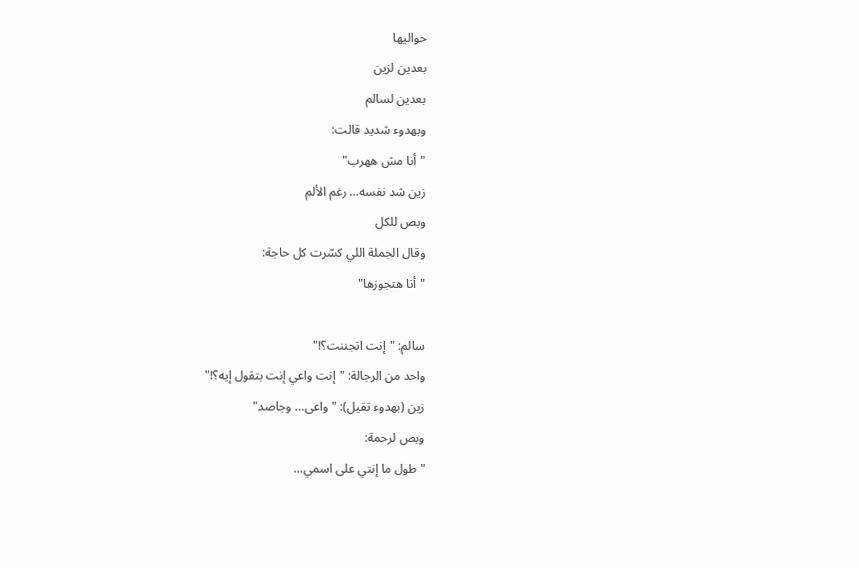حواليها
بعدين لزين
بعدين لسالم
وبهدوء شديد قالت:
"أنا مش ههرب"
زين شد نفسه… رغم الألم
وبص للكل
وقال الجملة اللي كسّرت كل حاجة:
"أنا هتجوزها"

سالم: "إنت اتجننت؟!"
واحد من الرجالة: "إنت واعي إنت بتقول إيه؟!"
زين (بهدوء تقيل): "واعى… وجاصد"
وبص لرحمة:
"طول ما إنتي على اسمي…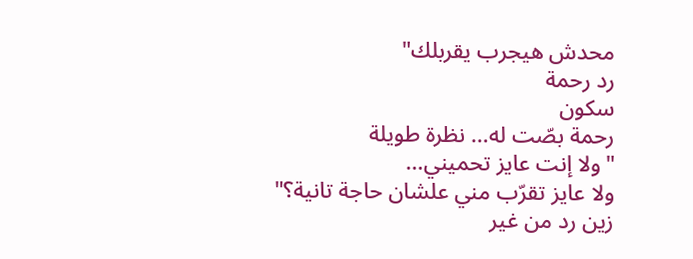محدش هيجرب يقربلك"
رد رحمة
سكون
رحمة بصّت له… نظرة طويلة
"ولا إنت عايز تحميني…
ولا عايز تقرّب مني علشان حاجة تانية؟"
زين رد من غير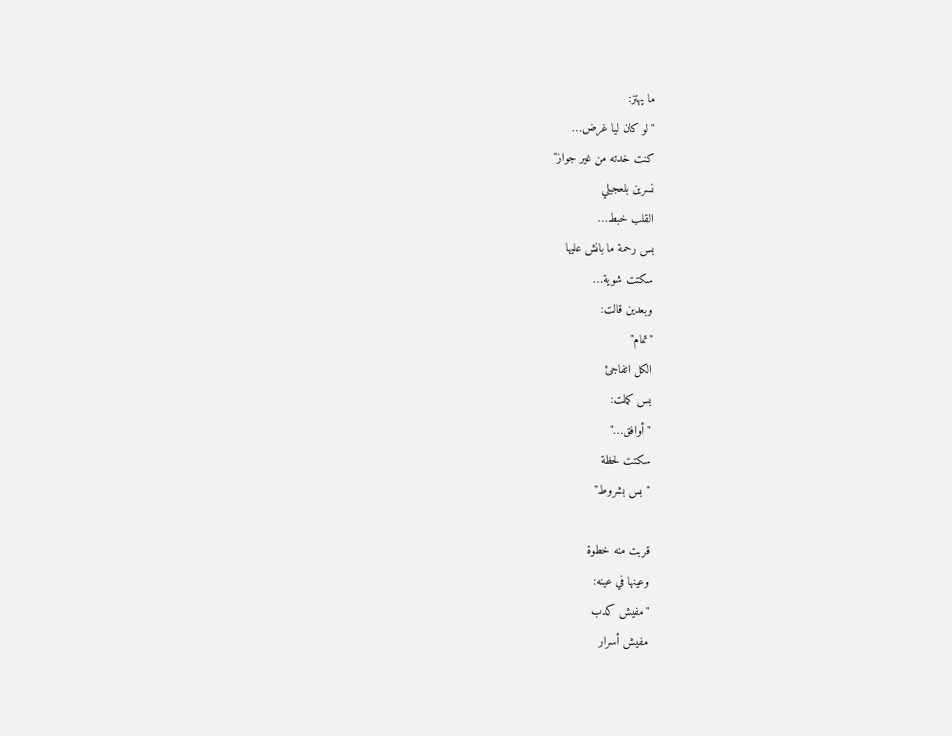ما يهتز:
"لو كان ليا غرض…
كنت خدته من غير جواز"
نسرين بلعجيلي
القلب خبط…
بس رحمة ما بانش عليها
سكتت شوية…
وبعدين قالت:
"تمام"
الكل اتفاجئ
بس كملت:
"أوافق…"
سكتت لحظة
"بس بشروط"

قربت منه خطوة
وعينها في عينه:
"مفيش كدب
مفيش أسرار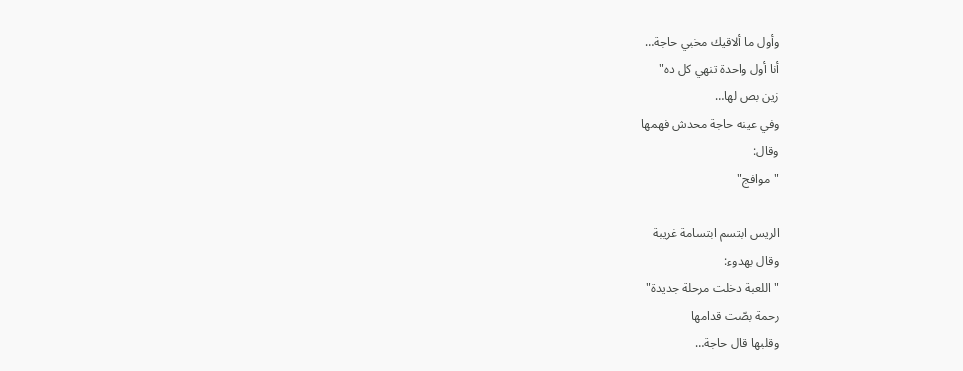وأول ما ألاقيك مخبي حاجة…
أنا أول واحدة تنهي كل ده"
زين بص لها…
وفي عينه حاجة محدش فهمها
وقال:
"موافج"

الريس ابتسم ابتسامة غريبة
وقال بهدوء:
"اللعبة دخلت مرحلة جديدة"
رحمة بصّت قدامها
وقلبها قال حاجة…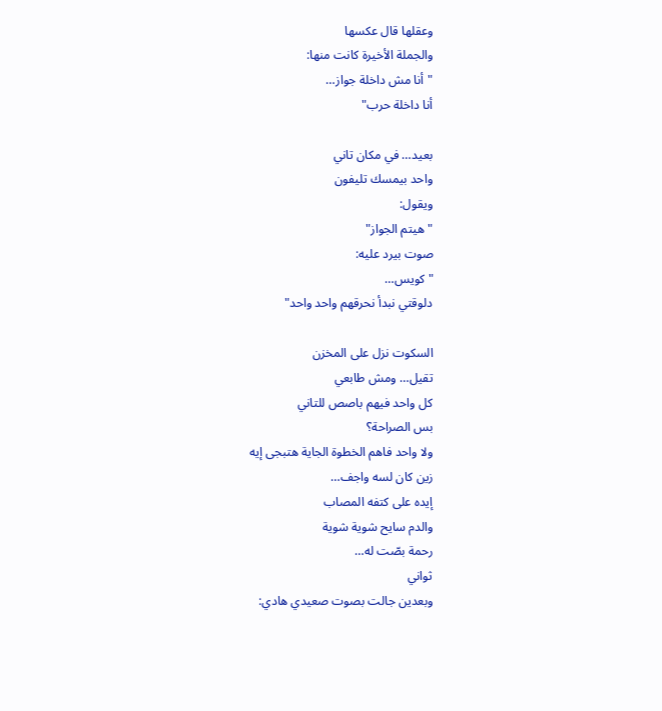وعقلها قال عكسها
والجملة الأخيرة كانت منها:
"أنا مش داخلة جواز…
أنا داخلة حرب"

بعيد… في مكان تاني
واحد بيمسك تليفون
ويقول:
"هيتم الجواز"
صوت بيرد عليه:
"كويس…
دلوقتي نبدأ نحرقهم واحد واحد"

السكوت نزل على المخزن
تقيل… ومش طابعي
كل واحد فيهم باصص للتاني
بس الصراحة؟
ولا واحد فاهم الخطوة الجاية هتبجى إيه
زين كان لسه واجف…
إيده على كتفه المصاب
والدم سايح شوية شوية
رحمة بصّت له…
ثواني
وبعدين جالت بصوت صعيدي هادي: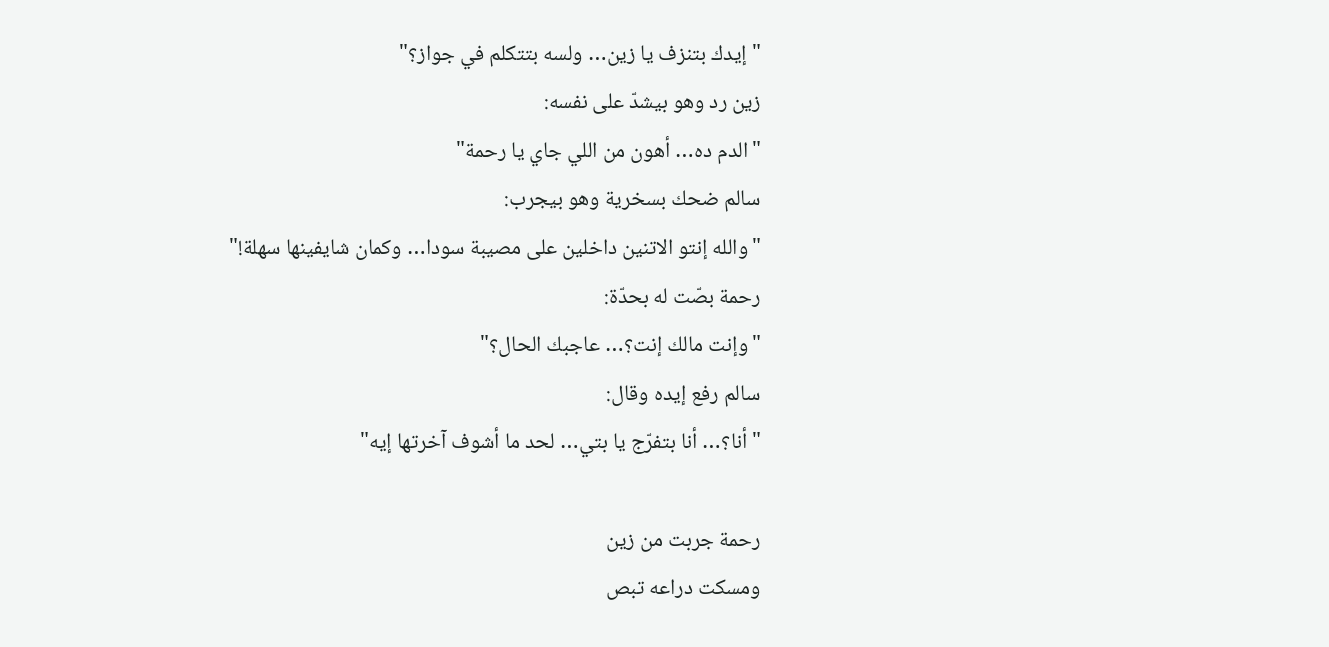"إيدك بتنزف يا زين… ولسه بتتكلم في جواز؟"
زين رد وهو بيشدّ على نفسه:
"الدم ده… أهون من اللي جاي يا رحمة"
سالم ضحك بسخرية وهو بيجرب:
"والله إنتو الاتنين داخلين على مصيبة سودا… وكمان شايفينها سهلة!"
رحمة بصّت له بحدّة:
"وإنت مالك إنت؟… عاجبك الحال؟"
سالم رفع إيده وقال:
"أنا؟… أنا بتفرّج يا بتي… لحد ما أشوف آخرتها إيه"

رحمة جربت من زين
ومسكت دراعه تبص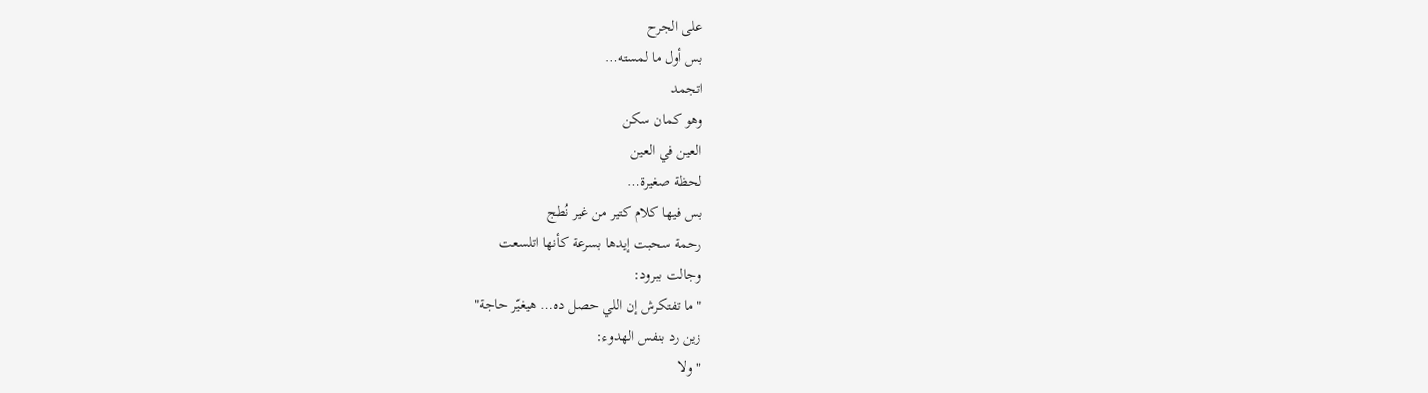على الجرح
بس أول ما لمسته…
اتجمد
وهو كمان سكن
العين في العين
لحظة صغيرة…
بس فيها كلام كتير من غير نُطج
رحمة سحبت إيدها بسرعة كأنها اتلسعت
وجالت ببرود:
"ما تفتكرش إن اللي حصل ده… هيغيّر حاجة"
زين رد بنفس الهدوء:
"ولا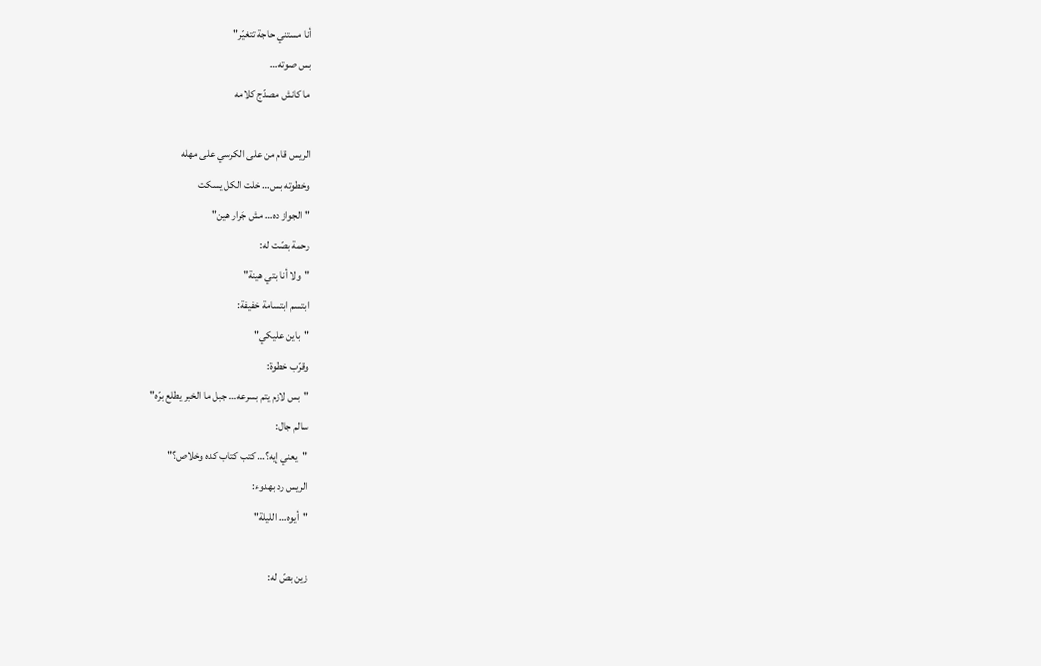أنا مستني حاجة تتغيّر"
بس صوته…
ما كانش مصدّج كلامه

الريس قام من على الكرسي على مهله
وخطوته بس… خلت الكل يسكت
"الجواز ده… مش جَرار هين"
رحمة بصّت له:
"ولا أنا بتي هينة"
ابتسم ابتسامة خفيفة:
"باين عليكي"
وقرّب خطوة:
"بس لازم يتم بسرعه… جبل ما الخبر يطلع برّه"
سالم جال:
"يعني إيه؟… كتب كتاب كده وخلاص؟"
الريس رد بهدوء:
"أيوه… الليلة"

زين بصّ له: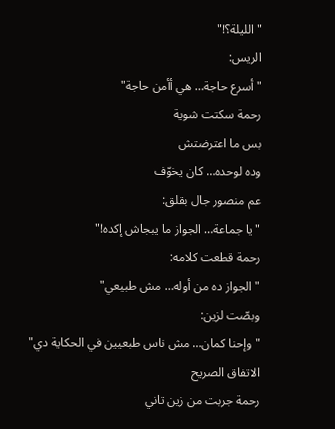"الليلة؟!"
الريس:
"أسرع حاجة… هي أأمن حاجة"
رحمة سكتت شوية
بس ما اعترضتش
وده لوحده… كان يخوّف
عم منصور جال بقلق:
"يا جماعة… الجواز ما يبجاش إكده!"
رحمة قطعت كلامه:
"الجواز ده من أوله… مش طبيعي"
وبصّت لزين:
"وإحنا كمان… مش ناس طبعيين في الحكاية دي"
الاتفاق الصريح
رحمة جربت من زين تاني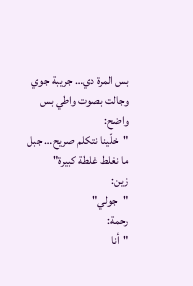بس المرة دي… جريبة جوي
وجالت بصوت واطي بس واضح:
"خلّينا نتكلم صريح… جبل ما نغلط غلطة كبيرة"
زين:
"جولي"
رحمة:
"أنا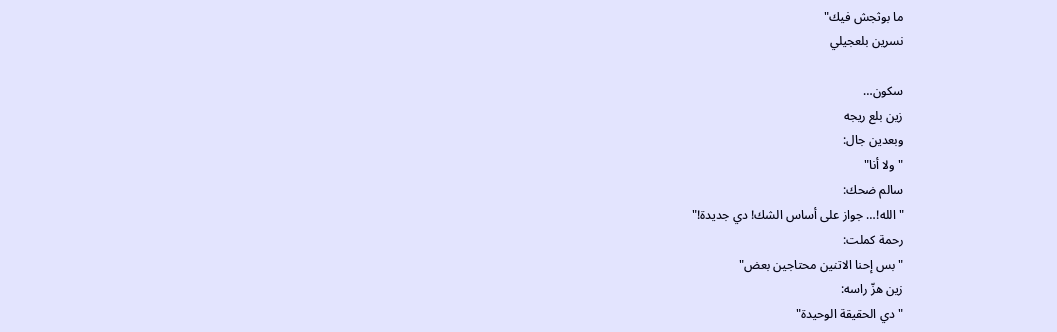ما بوثجش فيك"
نسرين بلعجيلي

سكون…
زين بلع ريجه
وبعدين جال:
"ولا أنا"
سالم ضحك:
"الله!… جواز على أساس الشك! دي جديدة!"
رحمة كملت:
"بس إحنا الاتنين محتاجين بعض"
زين هزّ راسه:
"دي الحقيقة الوحيدة"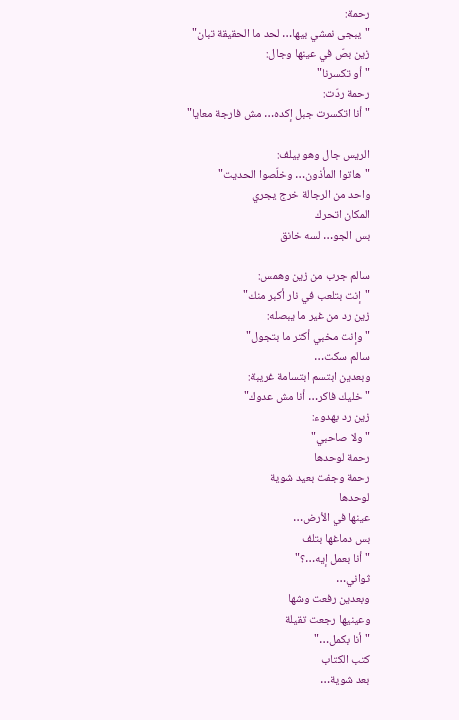رحمة:
"يبجى نمشي بيها… لحد ما الحقيقة تبان"
زين بصّ في عينها وجال:
"أو تكسرنا"
رحمة ردّت:
"أنا اتكسرت جبل إكده… مش فارجة معايا"

الريس جال وهو بيلف:
"هاتوا المأذون… وخلّصوا الحديت"
واحد من الرجالة خرج يجري
المكان اتحرك
بس الجو… لسه خانق

سالم جرب من زين وهمس:
"إنت بتلعب في نار أكبر منك"
زين رد من غير ما يبصله:
"وإنت مخبي أكتر ما بتجول"
سالم سكت…
وبعدين ابتسم ابتسامة غريبة:
"خليك فاكر… أنا مش عدوك"
زين رد بهدوء:
"ولا صاحبي"
رحمة لوحدها
رحمة وجفت بعيد شوية
لوحدها
عينها في الأرض…
بس دماغها بتلف
"أنا بعمل إيه…؟"
ثواني…
وبعدين رفعت وشها
وعينيها رجعت تقيلة
"أنا بكمل…"
كتب الكتاب
بعد شوية…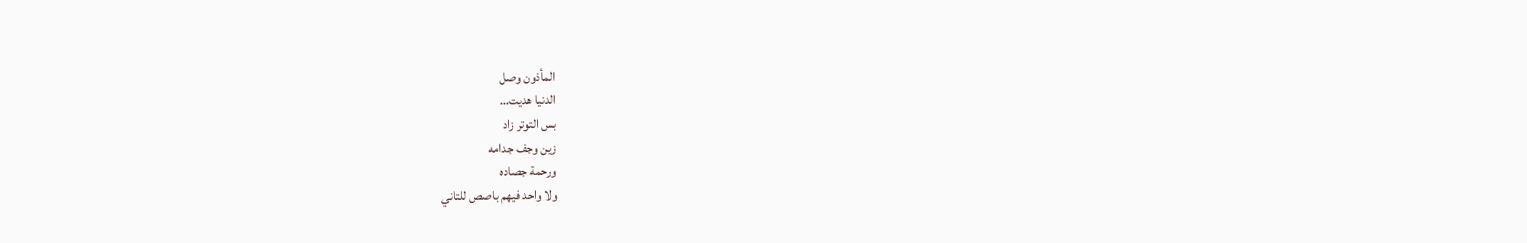المأذون وصل
الدنيا هديت…
بس التوتر زاد
زين وجف جدامه
ورحمة جصاده
ولا واحد فيهم باصص للتاني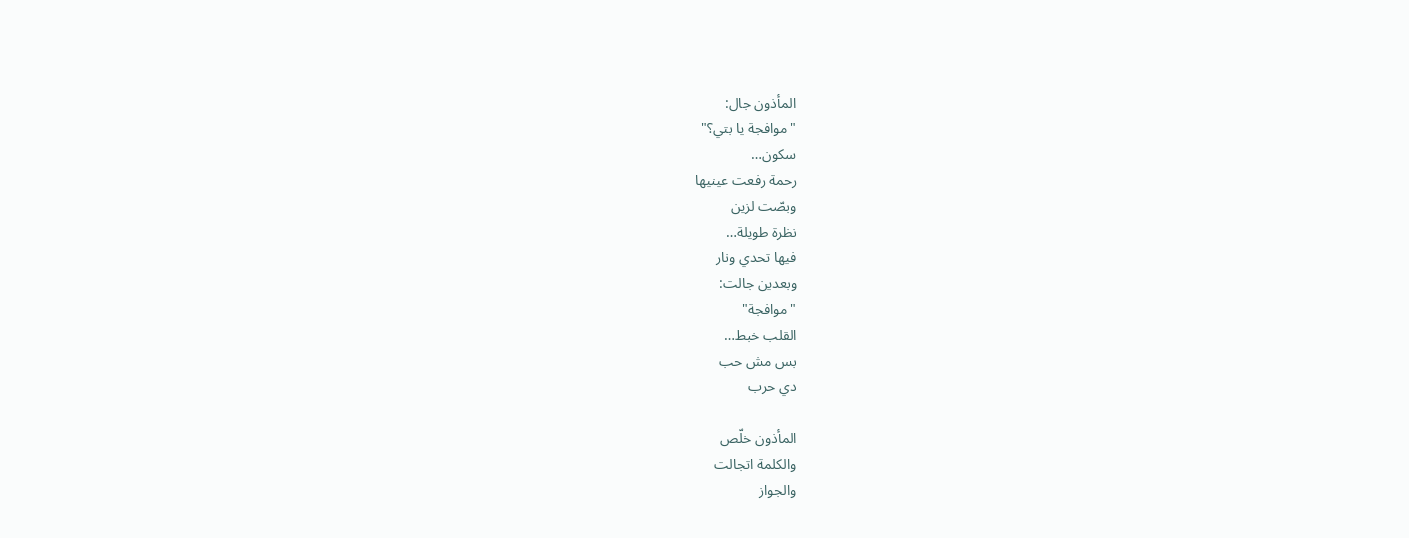المأذون جال:
"موافجة يا بتي؟"
سكون…
رحمة رفعت عينيها
وبصّت لزين
نظرة طويلة…
فيها تحدي ونار
وبعدين جالت:
"موافجة"
القلب خبط…
بس مش حب
دي حرب

المأذون خلّص
والكلمة اتجالت
والجواز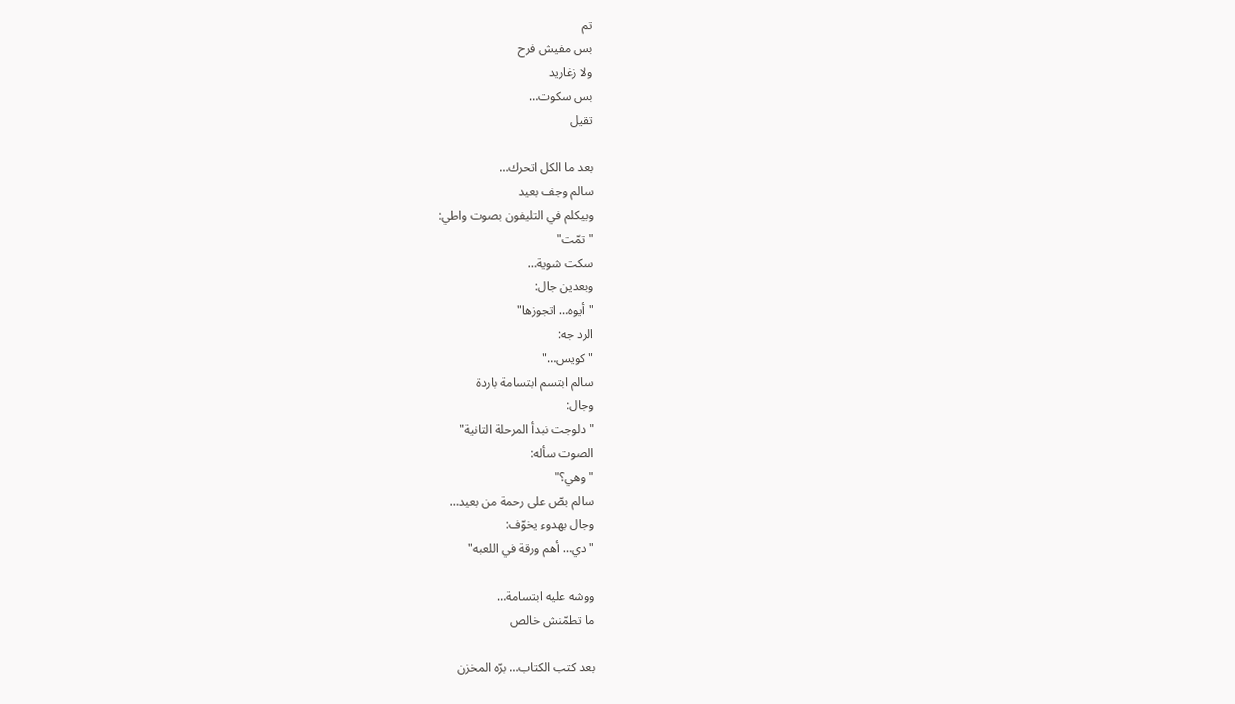تم
بس مفيش فرح
ولا زغاريد
بس سكوت…
تقيل

بعد ما الكل اتحرك…
سالم وجف بعيد
وبيكلم في التليفون بصوت واطي:
"تمّت"
سكت شوية…
وبعدين جال:
"أيوه… اتجوزها"
الرد جه:
"كويس…"
سالم ابتسم ابتسامة باردة
وجال:
"دلوجت نبدأ المرحلة التانية"
الصوت سأله:
"وهي؟"
سالم بصّ على رحمة من بعيد…
وجال بهدوء يخوّف:
"دي… أهم ورقة في اللعبه"

ووشه عليه ابتسامة…
ما تطمّنش خالص

بعد كتب الكتاب… برّه المخزن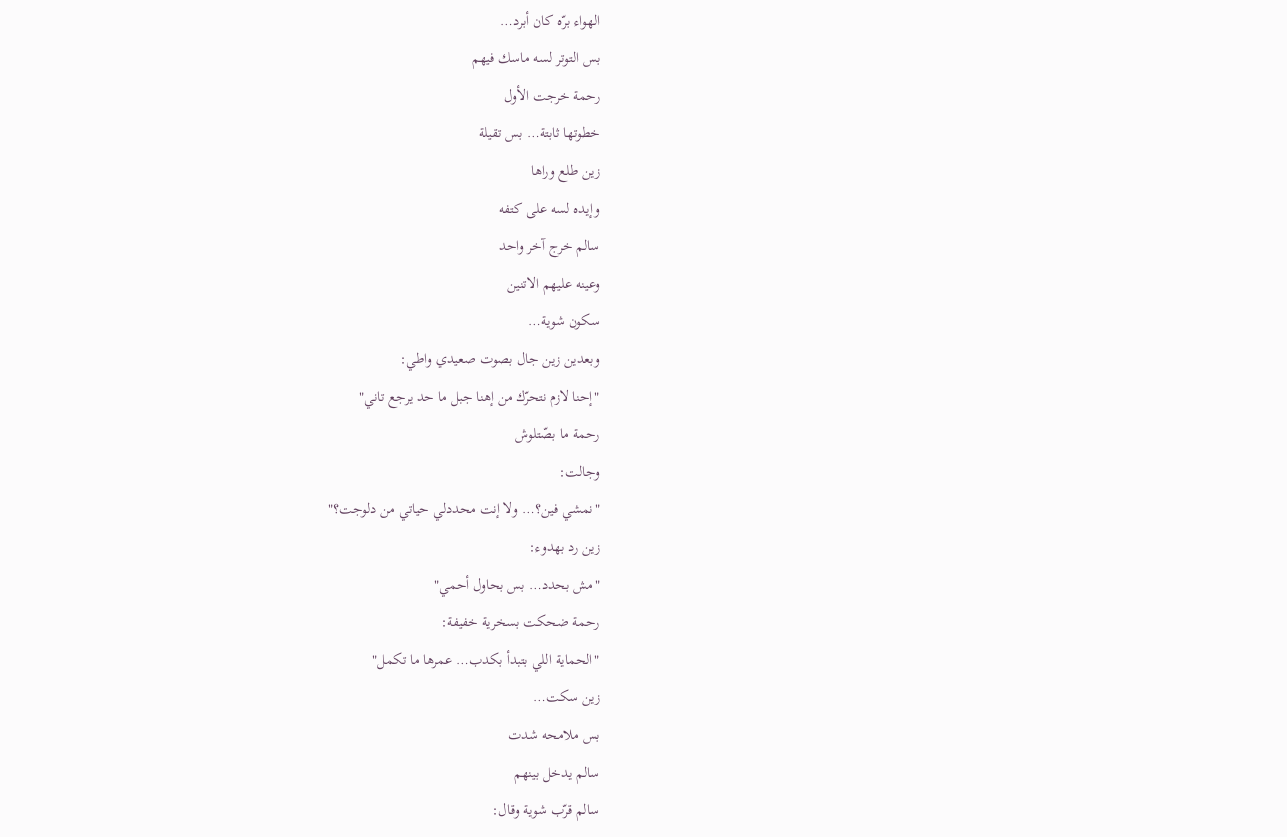الهواء برّه كان أبرد…
بس التوتر لسه ماسك فيهم
رحمة خرجت الأول
خطوتها ثابتة… بس تقيلة
زين طلع وراها
وإيده لسه على كتفه
سالم خرج آخر واحد
وعينه عليهم الاتنين
سكون شوية…
وبعدين زين جال بصوت صعيدي واطي:
"إحنا لازم نتحرّك من إهنا جبل ما حد يرجع تاني"
رحمة ما بصّتلوش
وجالت:
"نمشي فين؟… ولا إنت محددلي حياتي من دلوجت؟"
زين رد بهدوء:
"مش بحدد… بس بحاول أحمي"
رحمة ضحكت بسخرية خفيفة:
"الحماية اللي بتبدأ بكدب… عمرها ما تكمل"
زين سكت…
بس ملامحه شدت
سالم يدخل بينهم
سالم قرّب شوية وقال: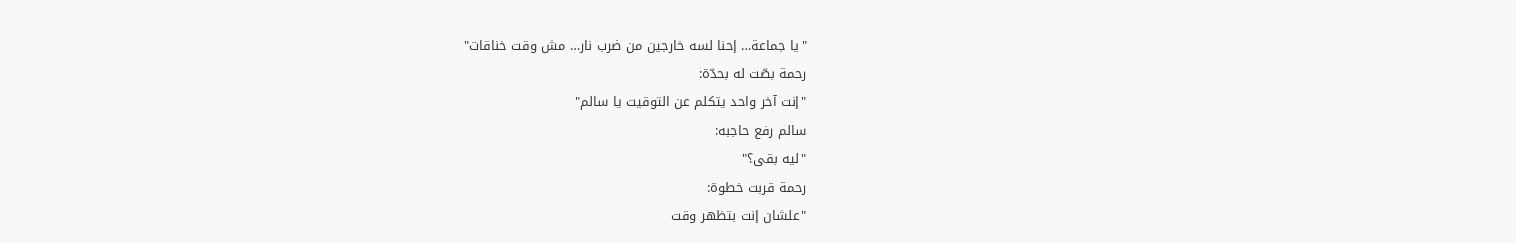"يا جماعة… إحنا لسه خارجين من ضرب نار… مش وقت خناقات"
رحمة بصّت له بحدّة:
"إنت آخر واحد يتكلم عن التوقيت يا سالم"
سالم رفع حاجبه:
"ليه بقى؟"
رحمة قربت خطوة:
"علشان إنت بتظهر وقت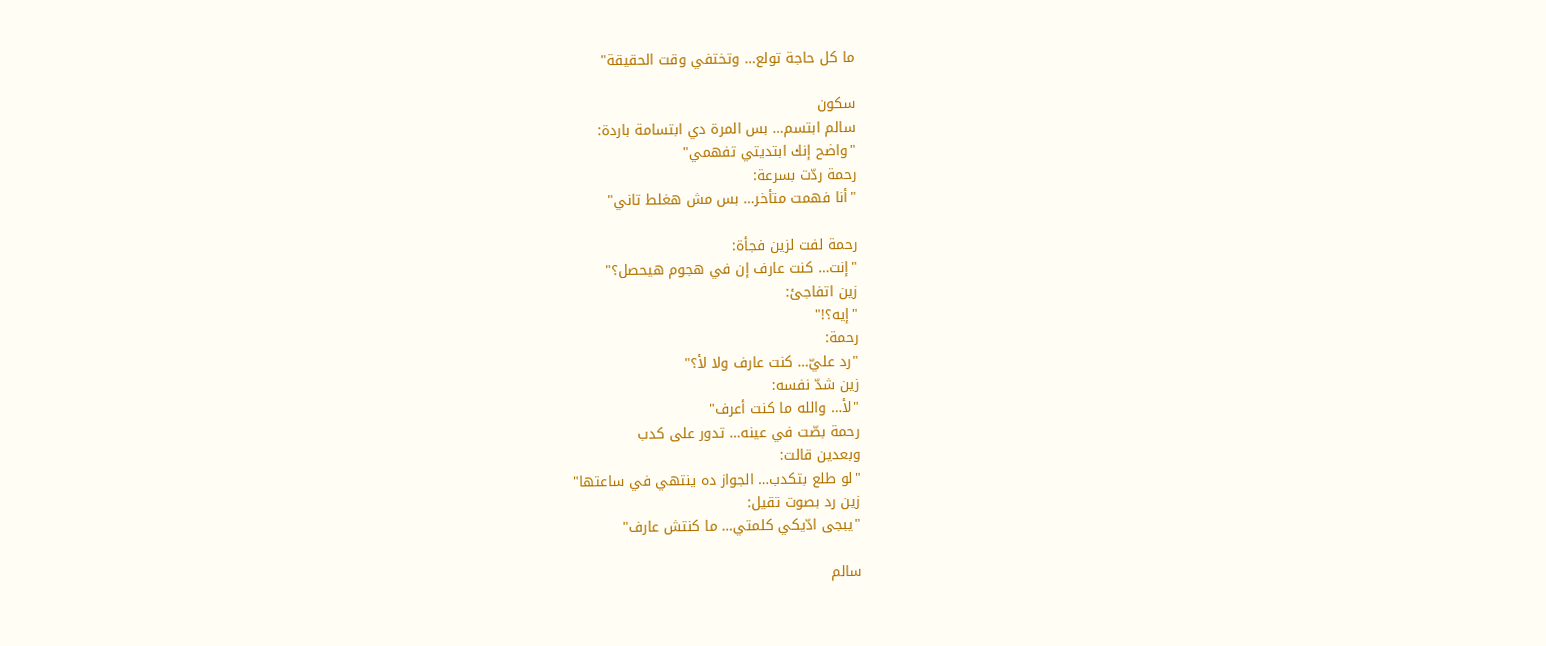ما كل حاجة تولع… وتختفي وقت الحقيقة"

سكون
سالم ابتسم… بس المرة دي ابتسامة باردة:
"واضح إنك ابتديتي تفهمي"
رحمة ردّت بسرعة:
"أنا فهمت متأخر… بس مش هغلط تاني"

رحمة لفت لزين فجأة:
"إنت… كنت عارف إن في هجوم هيحصل؟"
زين اتفاجئ:
"إيه؟!"
رحمة:
"رد عليّ… كنت عارف ولا لأ؟"
زين شدّ نفسه:
"لأ… والله ما كنت أعرف"
رحمة بصّت في عينه… تدور على كدب
وبعدين قالت:
"لو طلع بتكدب… الجواز ده ينتهي في ساعتها"
زين رد بصوت تقيل:
"يبجى ادّيكي كلمتي… ما كنتش عارف"

سالم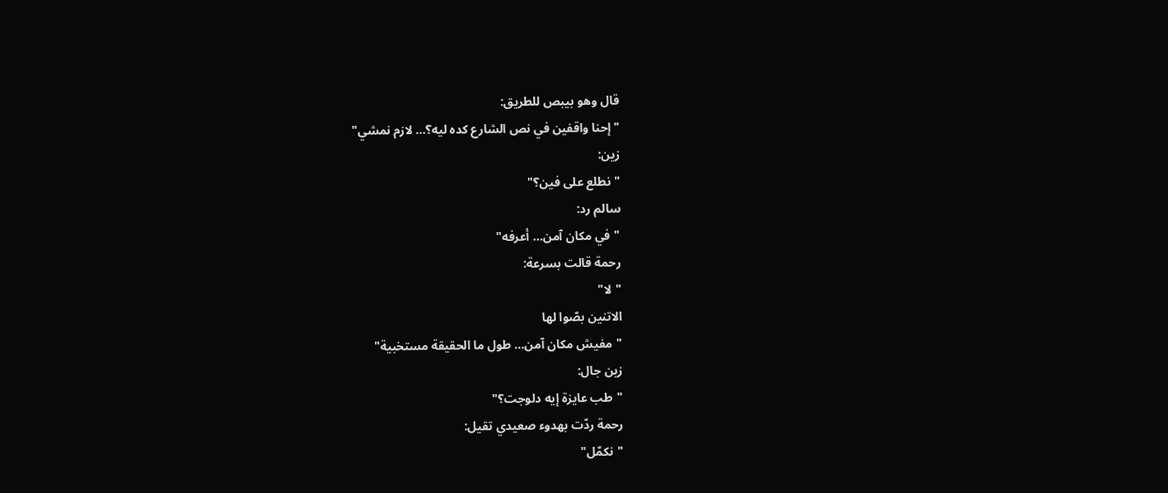قال وهو بيبص للطريق:
"إحنا واقفين في نص الشارع كده ليه؟… لازم نمشي"
زين:
"نطلع على فين؟"
سالم رد:
"في مكان آمن… أعرفه"
رحمة قالت بسرعة:
"لا"
الاتنين بصّوا لها
"مفيش مكان آمن… طول ما الحقيقة مستخبية"
زين جال:
"طب عايزة إيه دلوجت؟"
رحمة ردّت بهدوء صعيدي تقيل:
"نكمّل"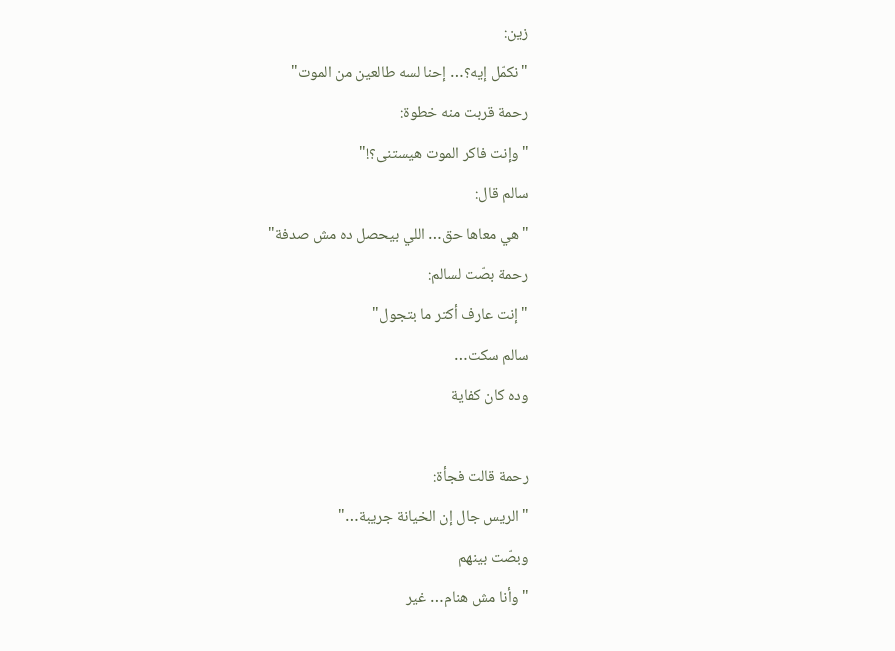زين:
"نكمّل إيه؟… إحنا لسه طالعين من الموت"
رحمة قربت منه خطوة:
"وإنت فاكر الموت هيستنى؟!"
سالم قال:
"هي معاها حق… اللي بيحصل ده مش صدفة"
رحمة بصّت لسالم:
"إنت عارف أكتر ما بتجول"
سالم سكت…
وده كان كفاية

رحمة قالت فجأة:
"الريس جال إن الخيانة جريبة…"
وبصّت بينهم
"وأنا مش هنام… غير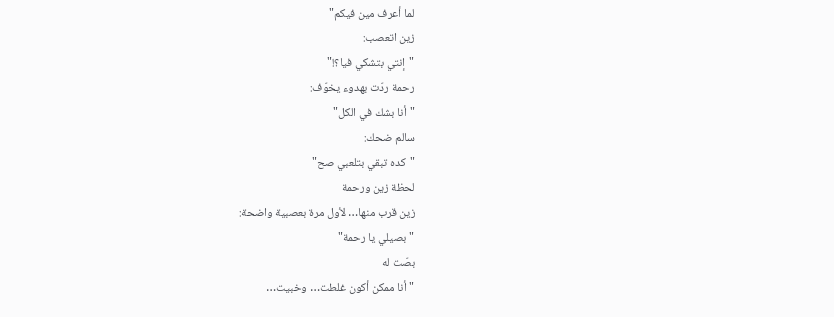لما أعرف مين فيكم"
زين اتعصب:
"إنتي بتشكي فيا؟!"
رحمة ردّت بهدوء يخوّف:
"أنا بشك في الكل"
سالم ضحك:
"كده تبقي بتلعبي صح"
لحظة زين ورحمة
زين قرب منها… لأول مرة بعصبية واضحة:
"بصيلي يا رحمة"
بصّت له
"أنا ممكن أكون غلطت… وخبيت…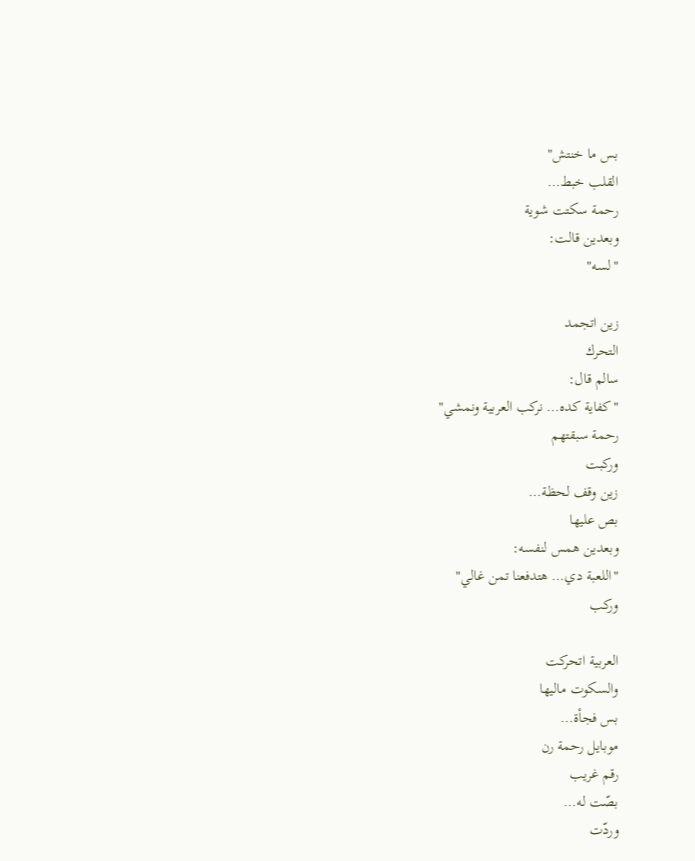بس ما خنتش"
القلب خبط…
رحمة سكتت شوية
وبعدين قالت:
"لسه"

زين اتجمد
التحرك
سالم قال:
"كفاية كده… نركب العربية ونمشي"
رحمة سبقتهم
وركبت
زين وقف لحظة…
بص عليها
وبعدين همس لنفسه:
"اللعبة دي… هتدفعنا تمن غالي"
وركب

العربية اتحركت
والسكوت ماليها
بس فجأة…
موبايل رحمة رن
رقم غريب
بصّت له…
وردّت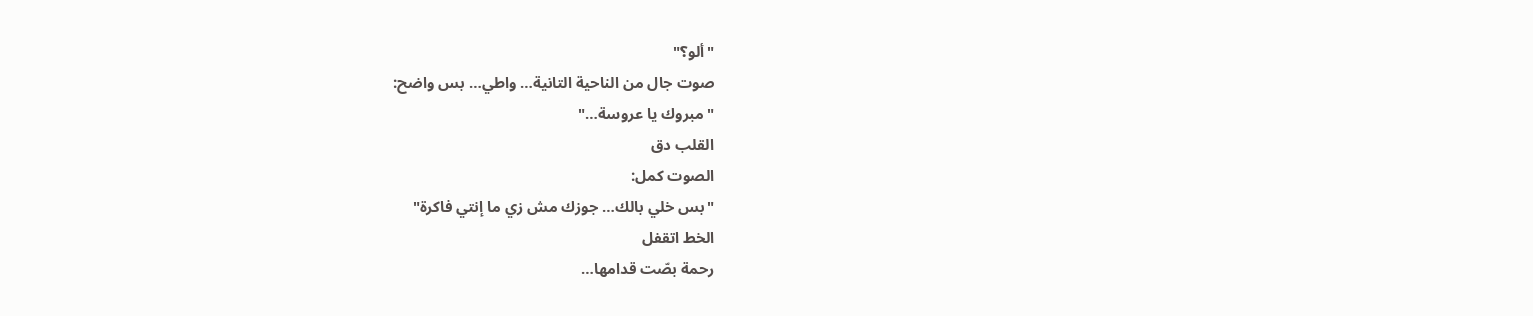"ألو؟"
صوت جال من الناحية التانية… واطي… بس واضح:
"مبروك يا عروسة…"
القلب دق
الصوت كمل:
"بس خلي بالك… جوزك مش زي ما إنتي فاكرة"
الخط اتقفل
رحمة بصّت قدامها…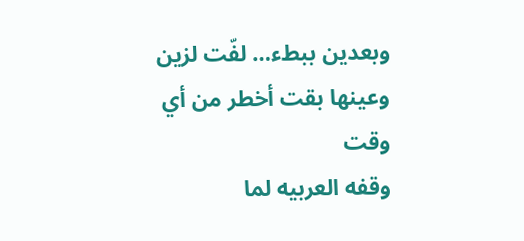وبعدين ببطء… لفّت لزين
وعينها بقت أخطر من أي وقت
وقفه العربيه لما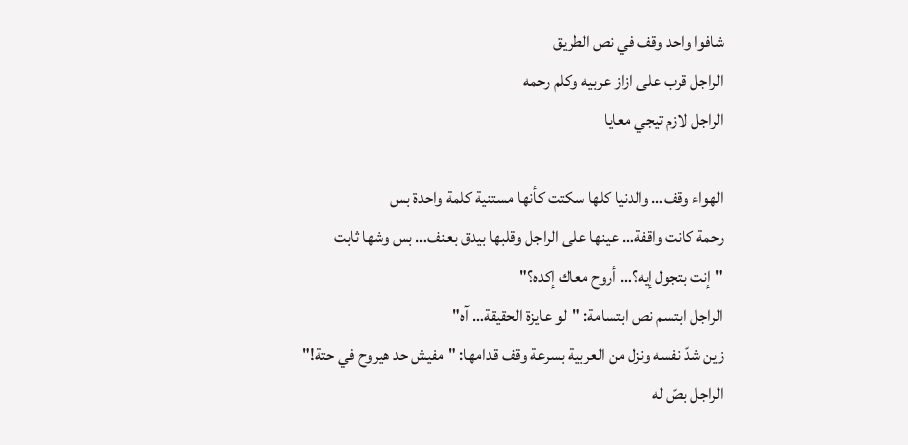شافوا واحد وقف في نص الطريق
الراجل قرب على ازاز عربيه وكلم رحمه
الراجل لازم تيجي معايا

الهواء وقف… والدنيا كلها سكتت كأنها مستنية كلمة واحدة بس
رحمة كانت واقفة… عينها على الراجل وقلبها بيدق بعنف… بس وشها ثابت
"إنت بتجول إيه؟… أروح معاك إكده؟"
الراجل ابتسم نص ابتسامة: "لو عايزة الحقيقة… آه"
زين شدّ نفسه ونزل من العربية بسرعة وقف قدامها: "مفيش حد هيروح في حتة!"
الراجل بصّ له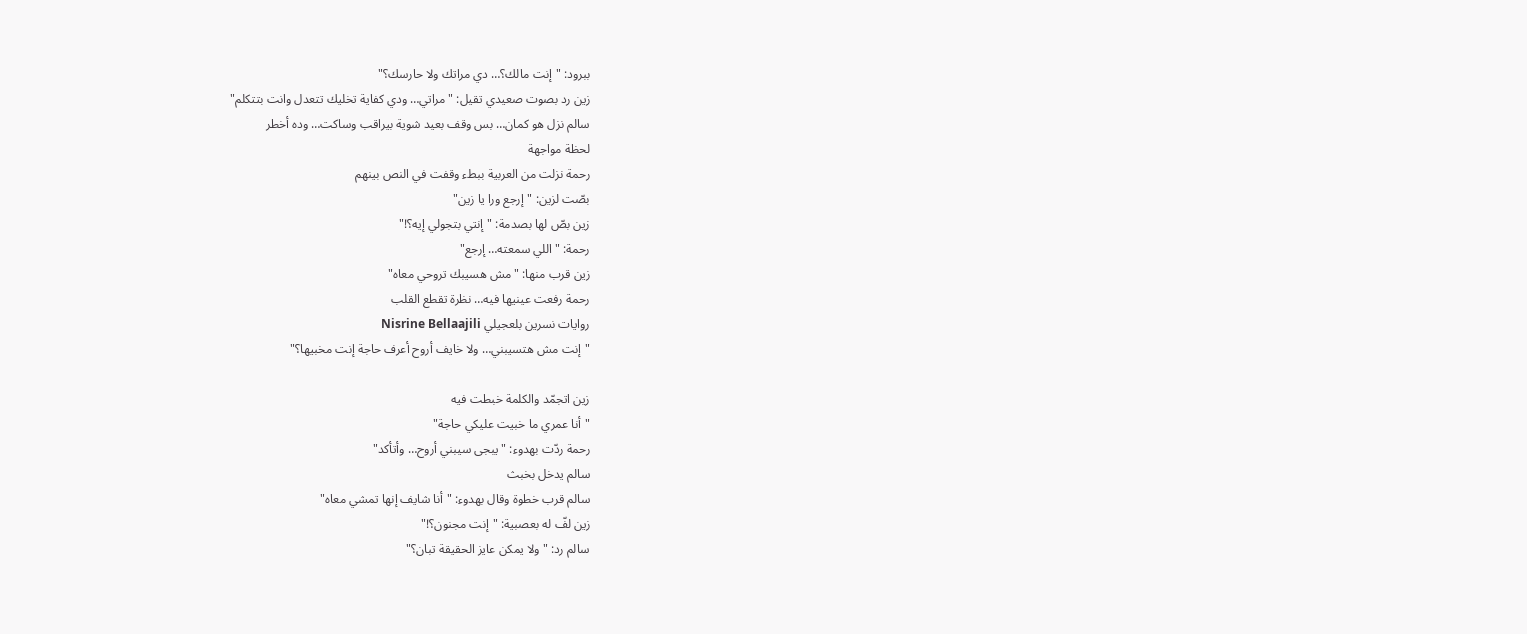ببرود: "إنت مالك؟… دي مراتك ولا حارسك؟"
زين رد بصوت صعيدي تقيل: "مراتي… ودي كفاية تخليك تتعدل وانت بتتكلم"
سالم نزل هو كمان… بس وقف بعيد شوية بيراقب وساكت… وده أخطر
لحظة مواجهة
رحمة نزلت من العربية ببطء وقفت في النص بينهم
بصّت لزين: "إرجع ورا يا زين"
زين بصّ لها بصدمة: "إنتي بتجولي إيه؟!"
رحمة: "اللي سمعته… إرجع"
زين قرب منها: "مش هسيبك تروحي معاه"
رحمة رفعت عينيها فيه… نظرة تقطع القلب
روايات نسرين بلعجيلي Nisrine Bellaajili
"إنت مش هتسيبني… ولا خايف أروح أعرف حاجة إنت مخبيها؟"

زين اتجمّد والكلمة خبطت فيه
"أنا عمري ما خبيت عليكي حاجة"
رحمة ردّت بهدوء: "يبجى سيبني أروح… وأتأكد"
سالم يدخل بخبث
سالم قرب خطوة وقال بهدوء: "أنا شايف إنها تمشي معاه"
زين لفّ له بعصبية: "إنت مجنون؟!"
سالم رد: "ولا يمكن عايز الحقيقة تبان؟"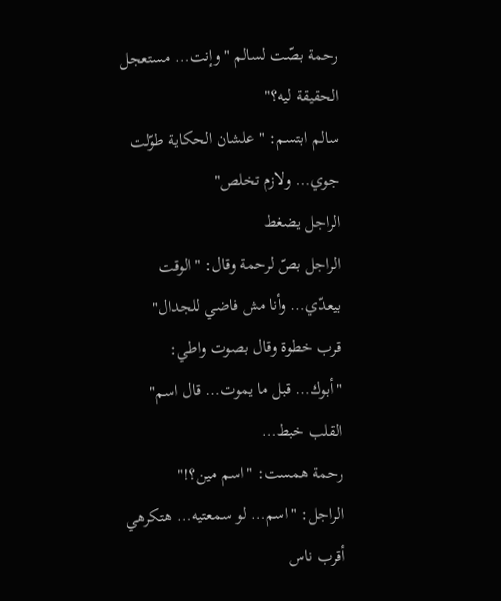رحمة بصّت لسالم "وإنت… مستعجل الحقيقة ليه؟"
سالم ابتسم: "علشان الحكاية طوّلت جوي… ولازم تخلص"
الراجل يضغط
الراجل بصّ لرحمة وقال: "الوقت بيعدّي… وأنا مش فاضي للجدال"
قرب خطوة وقال بصوت واطي: "أبوك… قبل ما يموت… قال اسم"
القلب خبط…
رحمة همست: "اسم مين؟!"
الراجل: "اسم… لو سمعتيه… هتكرهي أقرب ناس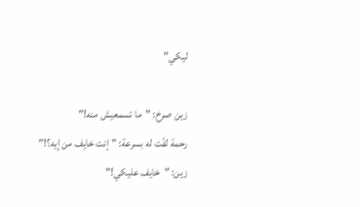ليكي"

زين صرخ: "ما تسمعيش منه!"
رحمة لفّت له بسرعة: "إنت خايف من إيه؟!"
زين: "خايف عليكي!"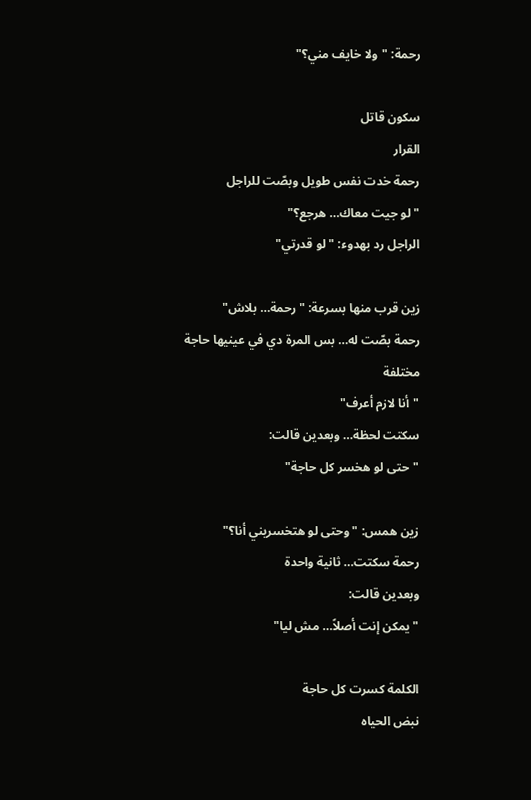رحمة: "ولا خايف مني؟"

سكون قاتل
القرار
رحمة خدت نفس طويل وبصّت للراجل
"لو جيت معاك… هرجع؟"
الراجل رد بهدوء: "لو قدرتي"

زين قرب منها بسرعة: "رحمة… بلاش"
رحمة بصّت له… بس المرة دي في عينيها حاجة مختلفة
"أنا لازم أعرف"
سكتت لحظة… وبعدين قالت:
"حتى لو هخسر كل حاجة"

زين همس: "وحتى لو هتخسريني أنا؟"
رحمة سكتت… ثانية واحدة
وبعدين قالت:
"يمكن إنت أصلاً… مش ليا"

الكلمة كسرت كل حاجة
نبض الحياه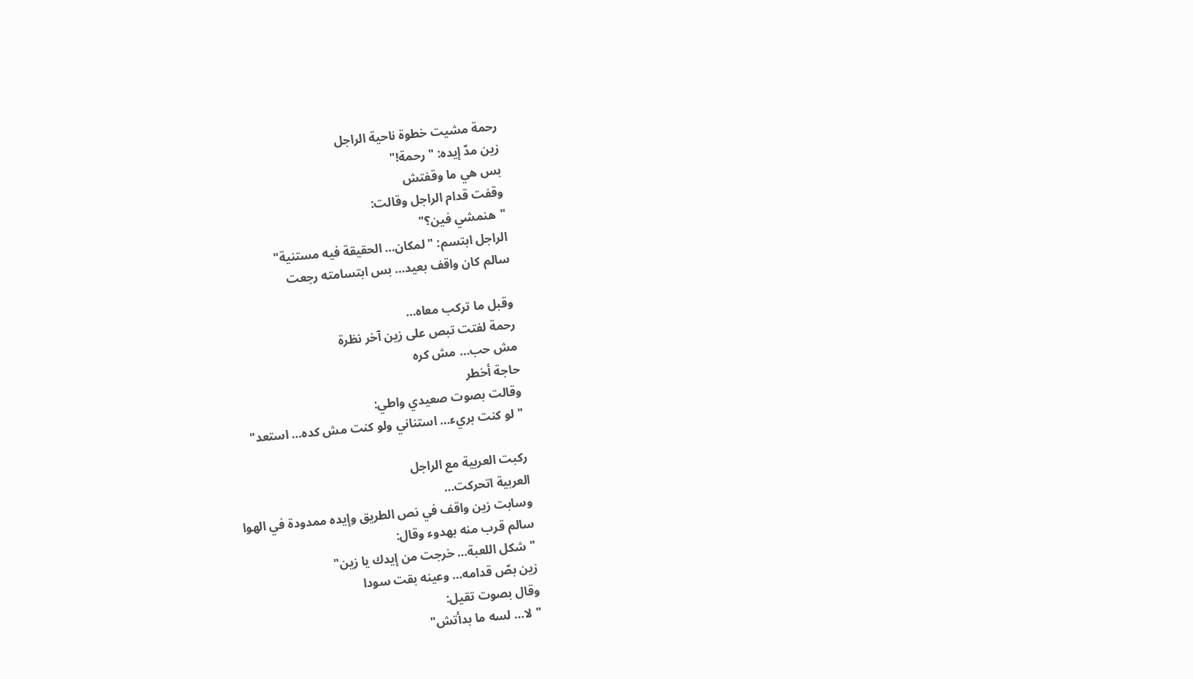رحمة مشيت خطوة ناحية الراجل
زين مدّ إيده: "رحمة!"
بس هي ما وقفتش
وقفت قدام الراجل وقالت:
"هنمشي فين؟"
الراجل ابتسم: "لمكان… الحقيقة فيه مستنية"
سالم كان واقف بعيد… بس ابتسامته رجعت

وقبل ما تركب معاه…
رحمة لفتت تبص على زين آخر نظرة
مش حب… مش كره
حاجة أخطر
وقالت بصوت صعيدي واطي:
"لو كنت بريء… استناني ولو كنت مش كده… استعد"

ركبت العربية مع الراجل
العربية اتحركت…
وسابت زين واقف في نص الطريق وإيده ممدودة في الهوا
سالم قرب منه بهدوء وقال:
"شكل اللعبة… خرجت من إيدك يا زين"
زين بصّ قدامه… وعينه بقت سودا
وقال بصوت تقيل:
"لا… لسه ما بدأتش"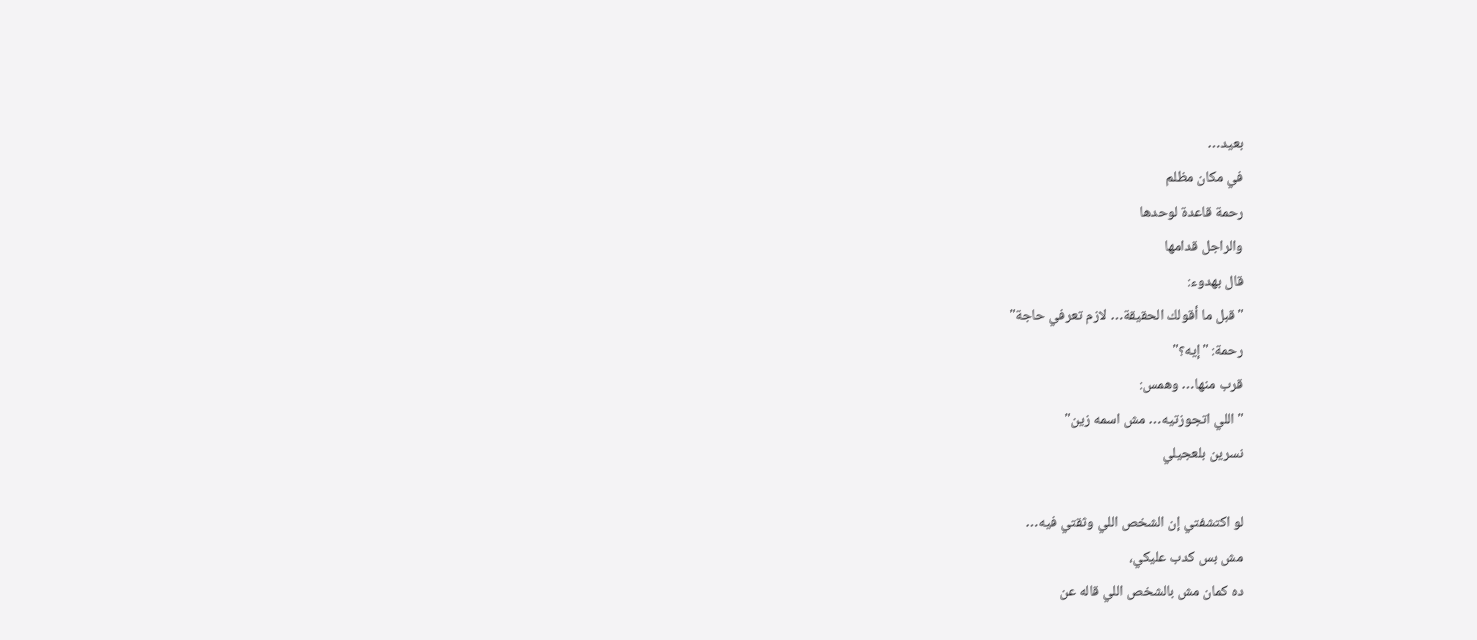بعيد…
في مكان مظلم
رحمة قاعدة لوحدها
والراجل قدامها
قال بهدوء:
"قبل ما أقولك الحقيقة… لازم تعرفي حاجة"
رحمة: "إيه؟"
قرب منها… وهمس:
"اللي اتجوزتيه… مش اسمه زين"
نسرين بلعجيلي

لو اكتشفتي إن الشخص اللي وثقتي فيه…
مش بس كدب عليكي،
ده كمان مش بالشخص اللي قاله عن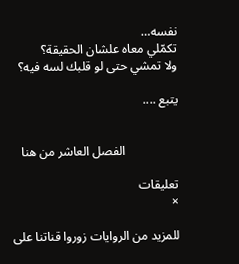نفسه…
تكمّلي معاه علشان الحقيقة؟
ولا تمشي حتى لو قلبك لسه فيه؟

يتبع ....


                 الفصل العاشر من هنا

تعليقات
×

للمزيد من الروايات زوروا قناتنا على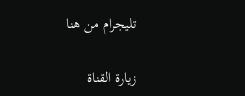تليجرام من هنا

زيارة القناة